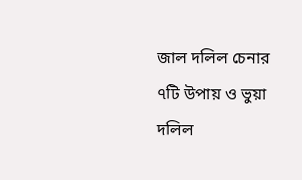জাল দলিল চেনার ৭টি উপায় ও ভুয়া দলিল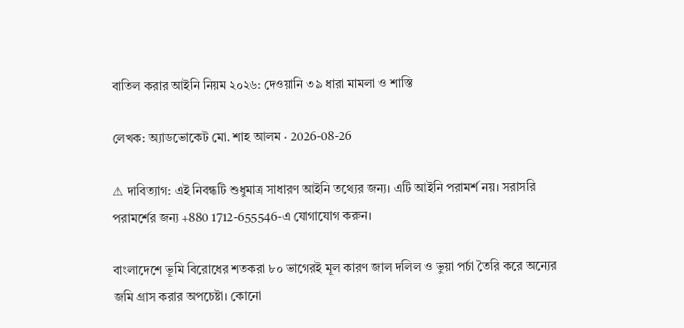বাতিল করার আইনি নিয়ম ২০২৬: দেওয়ানি ৩৯ ধারা মামলা ও শাস্তি

লেখক: অ্যাডভোকেট মো. শাহ আলম · 2026-08-26

⚠ দাবিত্যাগ: এই নিবন্ধটি শুধুমাত্র সাধারণ আইনি তথ্যের জন্য। এটি আইনি পরামর্শ নয়। সরাসরি পরামর্শের জন্য +880 1712-655546-এ যোগাযোগ করুন।

বাংলাদেশে ভূমি বিরোধের শতকরা ৮০ ভাগেরই মূল কারণ জাল দলিল ও ভুয়া পর্চা তৈরি করে অন্যের জমি গ্রাস করার অপচেষ্টা। কোনো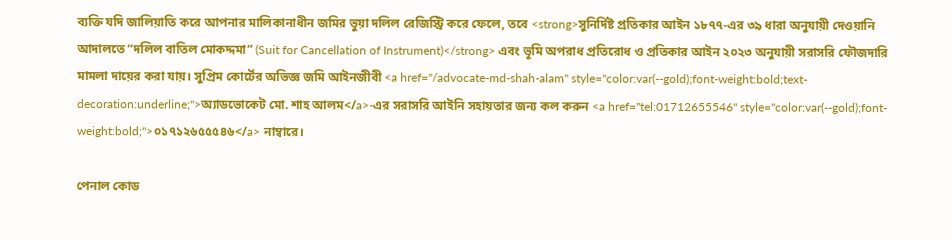ব্যক্তি যদি জালিয়াতি করে আপনার মালিকানাধীন জমির ভুয়া দলিল রেজিস্ট্রি করে ফেলে, তবে <strong>সুনির্দিষ্ট প্রতিকার আইন ১৮৭৭-এর ৩৯ ধারা অনুযায়ী দেওয়ানি আদালতে “দলিল বাতিল মোকদ্দমা” (Suit for Cancellation of Instrument)</strong> এবং ভূমি অপরাধ প্রতিরোধ ও প্রতিকার আইন ২০২৩ অনুযায়ী সরাসরি ফৌজদারি মামলা দায়ের করা যায়। সুপ্রিম কোর্টের অভিজ্ঞ জমি আইনজীবী <a href="/advocate-md-shah-alam" style="color:var(--gold);font-weight:bold;text-decoration:underline;">অ্যাডভোকেট মো. শাহ আলম</a>-এর সরাসরি আইনি সহায়তার জন্য কল করুন <a href="tel:01712655546" style="color:var(--gold);font-weight:bold;">০১৭১২৬৫৫৫৪৬</a> নাম্বারে।

পেনাল কোড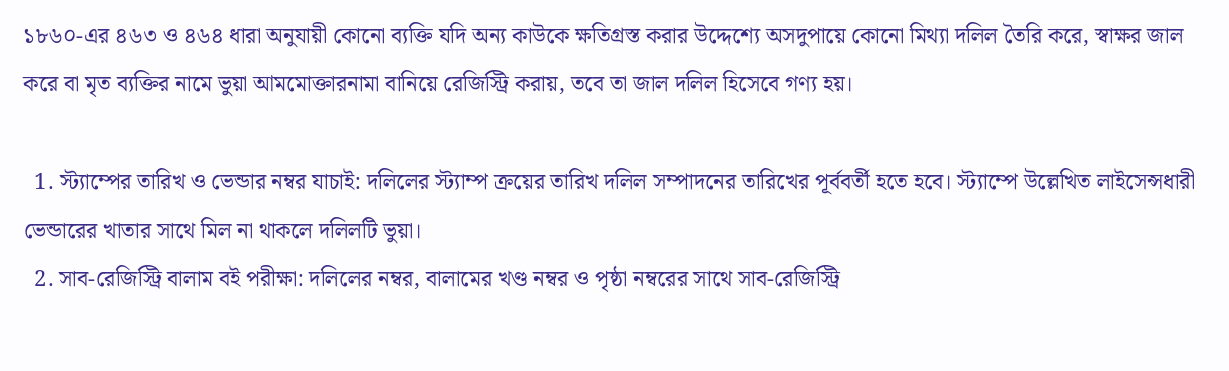১৮৬০-এর ৪৬৩ ও ৪৬৪ ধারা অনুযায়ী কোনো ব্যক্তি যদি অন্য কাউকে ক্ষতিগ্রস্ত করার উদ্দেশ্যে অসদুপায়ে কোনো মিথ্যা দলিল তৈরি করে, স্বাক্ষর জাল করে বা মৃত ব্যক্তির নামে ভুয়া আমমোক্তারনামা বানিয়ে রেজিস্ট্রি করায়, তবে তা জাল দলিল হিসেবে গণ্য হয়।

  1. স্ট্যাম্পের তারিখ ও ভেন্ডার নম্বর যাচাই: দলিলের স্ট্যাম্প ক্রয়ের তারিখ দলিল সম্পাদনের তারিখের পূর্ববর্তী হতে হবে। স্ট্যাম্পে উল্লেখিত লাইসেন্সধারী ভেন্ডারের খাতার সাথে মিল না থাকলে দলিলটি ভুয়া।
  2. সাব-রেজিস্ট্রি বালাম বই পরীক্ষা: দলিলের নম্বর, বালামের খণ্ড নম্বর ও পৃষ্ঠা নম্বরের সাথে সাব-রেজিস্ট্রি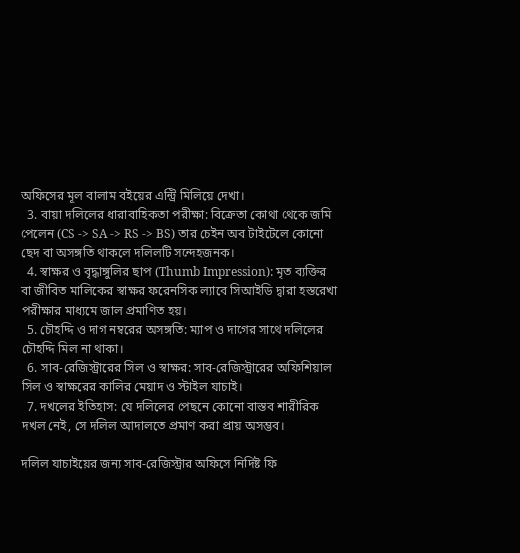অফিসের মূল বালাম বইয়ের এন্ট্রি মিলিয়ে দেখা।
  3. বায়া দলিলের ধারাবাহিকতা পরীক্ষা: বিক্রেতা কোথা থেকে জমি পেলেন (CS -> SA -> RS -> BS) তার চেইন অব টাইটেলে কোনো ছেদ বা অসঙ্গতি থাকলে দলিলটি সন্দেহজনক।
  4. স্বাক্ষর ও বৃদ্ধাঙ্গুলির ছাপ (Thumb Impression): মৃত ব্যক্তির বা জীবিত মালিকের স্বাক্ষর ফরেনসিক ল্যাবে সিআইডি দ্বারা হস্তরেখা পরীক্ষার মাধ্যমে জাল প্রমাণিত হয়।
  5. চৌহদ্দি ও দাগ নম্বরের অসঙ্গতি: ম্যাপ ও দাগের সাথে দলিলের চৌহদ্দি মিল না থাকা।
  6. সাব-রেজিস্ট্রারের সিল ও স্বাক্ষর: সাব-রেজিস্ট্রারের অফিশিয়াল সিল ও স্বাক্ষরের কালির মেয়াদ ও স্টাইল যাচাই।
  7. দখলের ইতিহাস: যে দলিলের পেছনে কোনো বাস্তব শারীরিক দখল নেই, সে দলিল আদালতে প্রমাণ করা প্রায় অসম্ভব।

দলিল যাচাইয়ের জন্য সাব-রেজিস্ট্রার অফিসে নির্দিষ্ট ফি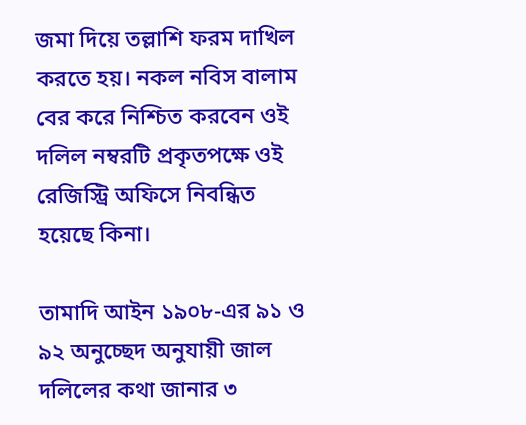জমা দিয়ে তল্লাশি ফরম দাখিল করতে হয়। নকল নবিস বালাম বের করে নিশ্চিত করবেন ওই দলিল নম্বরটি প্রকৃতপক্ষে ওই রেজিস্ট্রি অফিসে নিবন্ধিত হয়েছে কিনা।

তামাদি আইন ১৯০৮-এর ৯১ ও ৯২ অনুচ্ছেদ অনুযায়ী জাল দলিলের কথা জানার ৩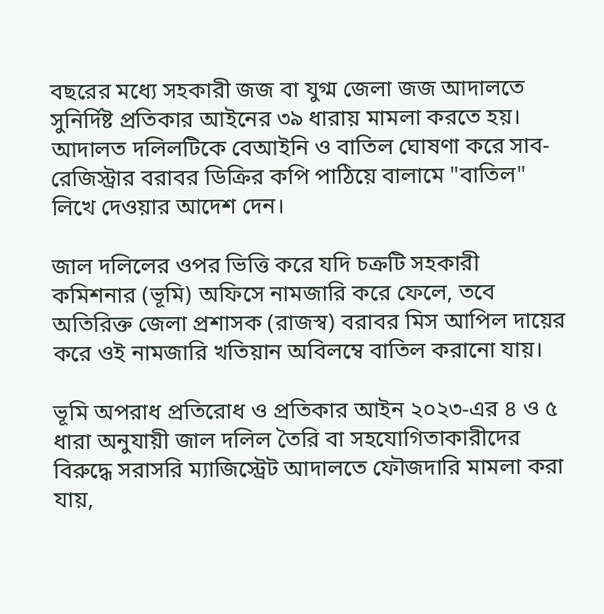বছরের মধ্যে সহকারী জজ বা যুগ্ম জেলা জজ আদালতে সুনির্দিষ্ট প্রতিকার আইনের ৩৯ ধারায় মামলা করতে হয়। আদালত দলিলটিকে বেআইনি ও বাতিল ঘোষণা করে সাব-রেজিস্ট্রার বরাবর ডিক্রির কপি পাঠিয়ে বালামে "বাতিল" লিখে দেওয়ার আদেশ দেন।

জাল দলিলের ওপর ভিত্তি করে যদি চক্রটি সহকারী কমিশনার (ভূমি) অফিসে নামজারি করে ফেলে, তবে অতিরিক্ত জেলা প্রশাসক (রাজস্ব) বরাবর মিস আপিল দায়ের করে ওই নামজারি খতিয়ান অবিলম্বে বাতিল করানো যায়।

ভূমি অপরাধ প্রতিরোধ ও প্রতিকার আইন ২০২৩-এর ৪ ও ৫ ধারা অনুযায়ী জাল দলিল তৈরি বা সহযোগিতাকারীদের বিরুদ্ধে সরাসরি ম্যাজিস্ট্রেট আদালতে ফৌজদারি মামলা করা যায়,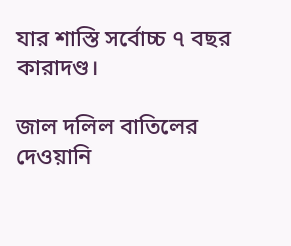যার শাস্তি সর্বোচ্চ ৭ বছর কারাদণ্ড।

জাল দলিল বাতিলের দেওয়ানি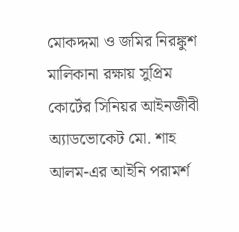মোকদ্দমা ও জমির নিরঙ্কুশ মালিকানা রক্ষায় সুপ্রিম কোর্টের সিনিয়র আইনজীবী অ্যাডভোকেট মো. শাহ আলম-এর আইনি পরামর্শ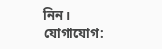নিন। যোগাযোগ: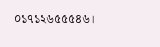০১৭১২৬৫৫৫৪৬।